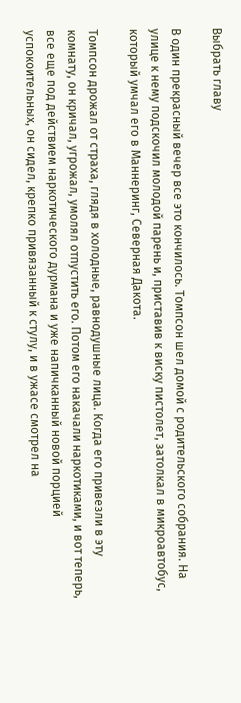Выбрать главу

В один прекрасный вечер все это кончилось. Томпсон шел домой с родительского собрания. На улице к нему подскочил молодой парень и, приставив к виску пистолет, затолкал в микроавтобус, который умчал его в Маннеринг, Северная Дакота.

Томпсон дрожал от страха, глядя в холодные, равнодушные лица. Когда его привезли в эту комнату, он кричал, угрожал, умолял отпустить его. Потом его накачали наркотиками, и вот теперь, все еще под действием наркотического дурмана и уже напичканный новой порцией успокоительных, он сидел, крепко привязанный к стулу, и в ужасе смотрел на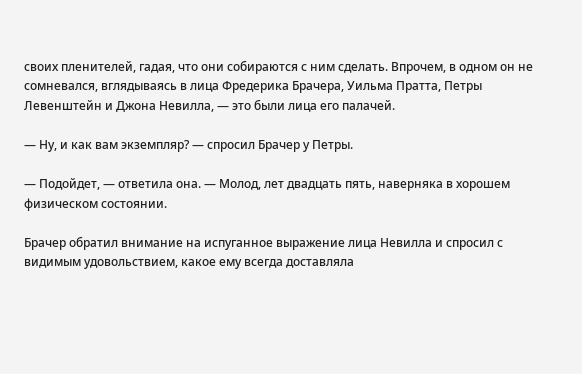своих пленителей, гадая, что они собираются с ним сделать. Впрочем, в одном он не сомневался, вглядываясь в лица Фредерика Брачера, Уильма Пратта, Петры Левенштейн и Джона Невилла, — это были лица его палачей.

— Ну, и как вам экземпляр? — спросил Брачер у Петры.

— Подойдет, — ответила она. — Молод, лет двадцать пять, наверняка в хорошем физическом состоянии.

Брачер обратил внимание на испуганное выражение лица Невилла и спросил с видимым удовольствием, какое ему всегда доставляла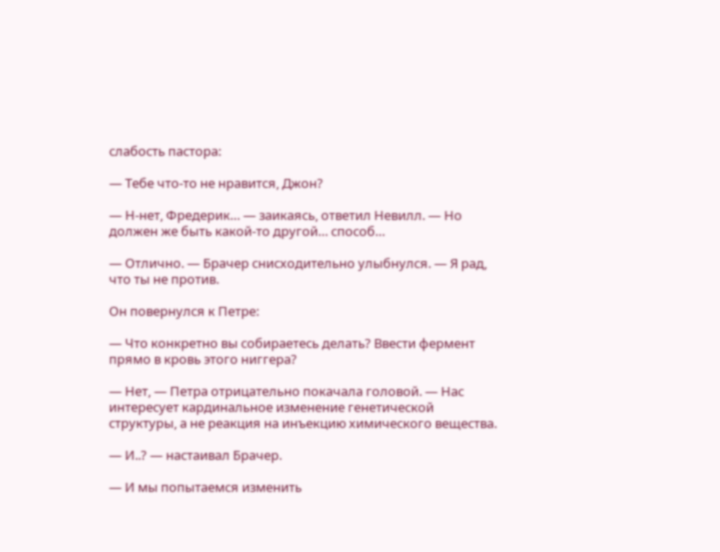слабость пастора:

— Тебе что-то не нравится, Джон?

— Н-нет, Фредерик… — заикаясь, ответил Невилл. — Но должен же быть какой-то другой… способ…

— Отлично. — Брачер снисходительно улыбнулся. — Я рад, что ты не против.

Он повернулся к Петре:

— Что конкретно вы собираетесь делать? Ввести фермент прямо в кровь этого ниггера?

— Нет, — Петра отрицательно покачала головой. — Нас интересует кардинальное изменение генетической структуры, а не реакция на инъекцию химического вещества.

— И..? — настаивал Брачер.

— И мы попытаемся изменить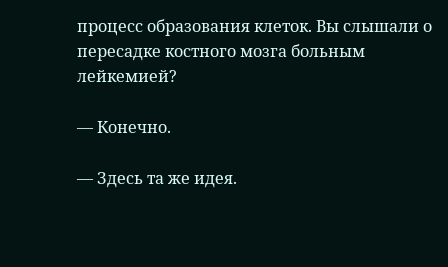процесс образования клеток. Вы слышали о пересадке костного мозга больным лейкемией?

— Конечно.

— Здесь та же идея.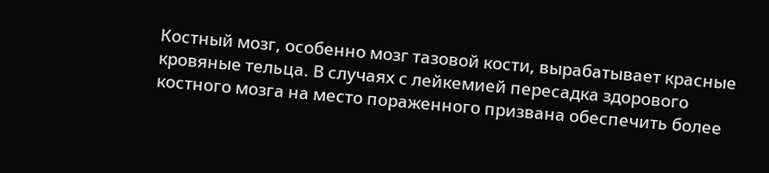Костный мозг, особенно мозг тазовой кости, вырабатывает красные кровяные тельца. В случаях с лейкемией пересадка здорового костного мозга на место пораженного призвана обеспечить более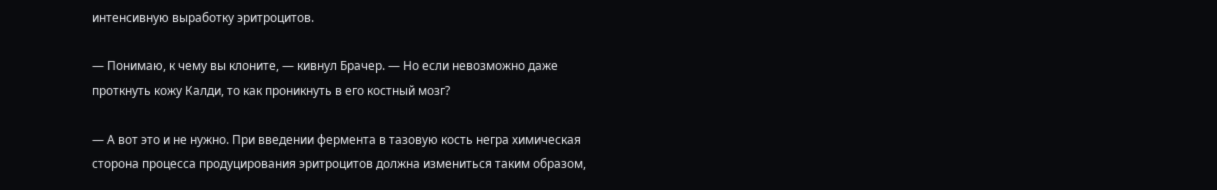интенсивную выработку эритроцитов.

— Понимаю, к чему вы клоните, — кивнул Брачер. — Но если невозможно даже проткнуть кожу Калди, то как проникнуть в его костный мозг?

— А вот это и не нужно. При введении фермента в тазовую кость негра химическая сторона процесса продуцирования эритроцитов должна измениться таким образом,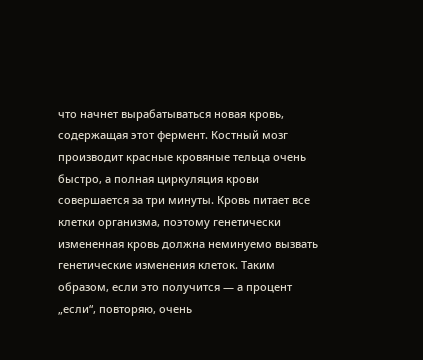что начнет вырабатываться новая кровь, содержащая этот фермент. Костный мозг производит красные кровяные тельца очень быстро, а полная циркуляция крови совершается за три минуты. Кровь питает все клетки организма, поэтому генетически измененная кровь должна неминуемо вызвать генетические изменения клеток. Таким образом, если это получится — а процент „если“, повторяю, очень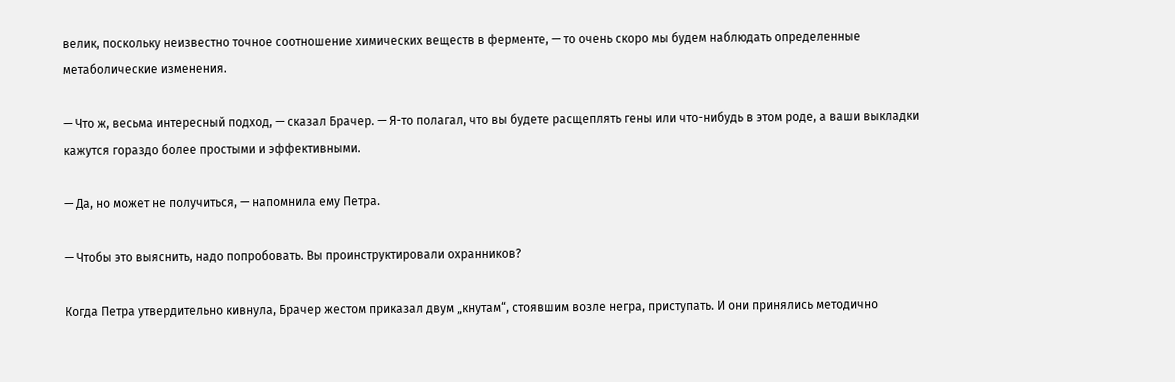велик, поскольку неизвестно точное соотношение химических веществ в ферменте, — то очень скоро мы будем наблюдать определенные метаболические изменения.

— Что ж, весьма интересный подход, — сказал Брачер. — Я-то полагал, что вы будете расщеплять гены или что-нибудь в этом роде, а ваши выкладки кажутся гораздо более простыми и эффективными.

— Да, но может не получиться, — напомнила ему Петра.

— Чтобы это выяснить, надо попробовать. Вы проинструктировали охранников?

Когда Петра утвердительно кивнула, Брачер жестом приказал двум „кнутам“, стоявшим возле негра, приступать. И они принялись методично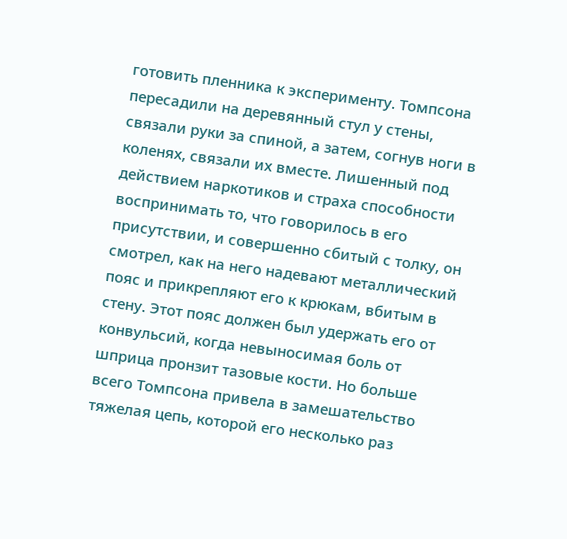готовить пленника к эксперименту. Томпсона пересадили на деревянный стул у стены, связали руки за спиной, а затем, согнув ноги в коленях, связали их вместе. Лишенный под действием наркотиков и страха способности воспринимать то, что говорилось в его присутствии, и совершенно сбитый с толку, он смотрел, как на него надевают металлический пояс и прикрепляют его к крюкам, вбитым в стену. Этот пояс должен был удержать его от конвульсий, когда невыносимая боль от шприца пронзит тазовые кости. Но больше всего Томпсона привела в замешательство тяжелая цепь, которой его несколько раз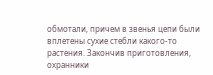обмотали, причем в звенья цепи были вплетены сухие стебли какого-то растения. Закончив приготовления, охранники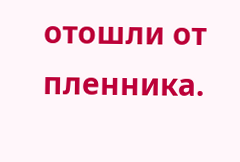отошли от пленника.